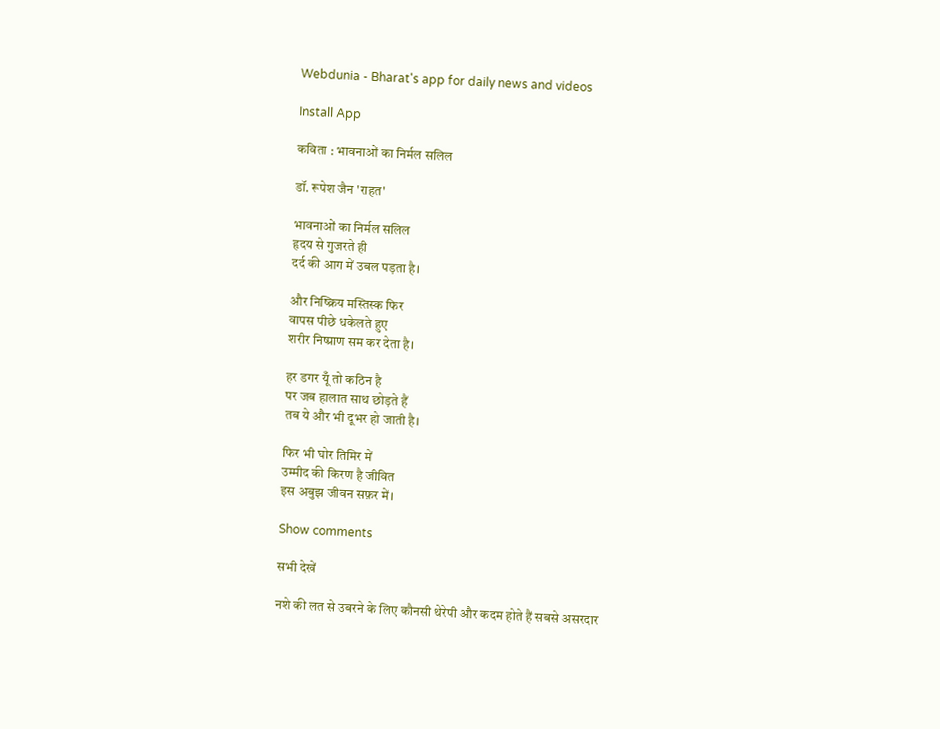Webdunia - Bharat's app for daily news and videos

Install App

कविता : भावनाओं का निर्मल सलिल

डॉ. रूपेश जैन 'राहत'

भावनाओं का निर्मल सलिल
हृदय से गुजरते ही
दर्द की आग में उबल पड़ता है।

और निष्क्रिय मस्तिस्क फिर
वापस पीछे धकेलते हुए
शरीर निष्प्राण सम कर देता है।

हर डगर यूँ तो कठिन है
पर जब हालात साथ छोड़ते हैं
तब ये और भी दूभर हो जाती है।

फिर भी घोर तिमिर में
उम्मीद की किरण है जीवित
इस अबुझ जीवन सफ़र में।

Show comments

सभी देखें

नशे की लत से उबरने के लिए कौनसी थेरेपी और कदम होते हैं सबसे असरदार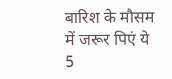बारिश के मौसम में जरूर पिएं ये 5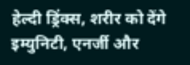हेल्दी ड्रिंक्स, शरीर को देंगे इम्युनिटी, एनर्जी और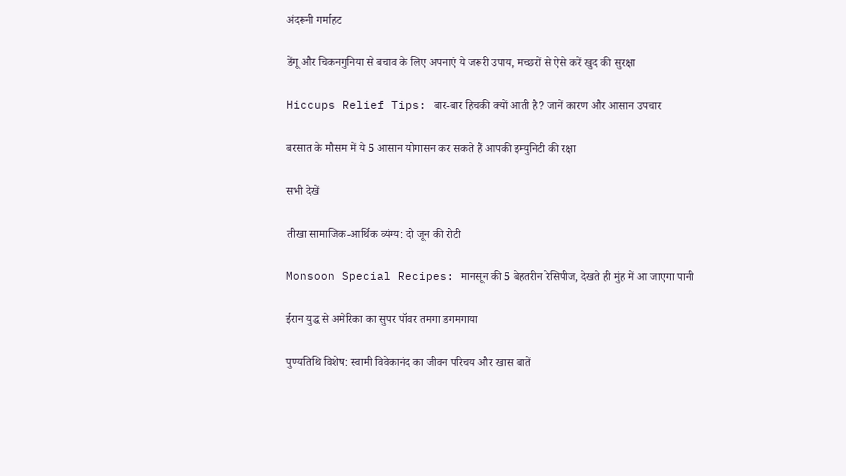अंदरूनी गर्माहट

डेंगू और चिकनगुनिया से बचाव के लिए अपनाएं ये जरूरी उपाय, मच्छरों से ऐसे करें खुद की सुरक्षा

Hiccups Relief Tips: बार-बार हिचकी क्यों आती है? जानें कारण और आसान उपचार

बरसात के मौसम में ये 5 आसान योगासन कर सकते हैं आपकी इम्युनिटी की रक्षा

सभी देखें

तीखा सामाजिक-आर्थिक व्यंग्य: दो जून की रोटी

Monsoon Special Recipes: मानसून की 5 बेहतरीन रेसिपीज, देखते ही मुंह में आ जाएगा पानी

ईरान युद्ध से अमेरिका का सुपर पॉवर तमगा डगमगाया

पुण्यतिथि विशेष: स्वामी विवेकानंद का जीवन परिचय और खास बातें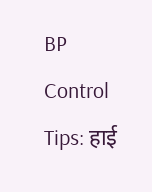BP Control Tips: हाई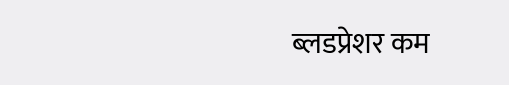ब्लडप्रेशर कम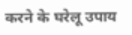करने के घरेलू उपाय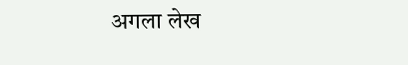अगला लेख